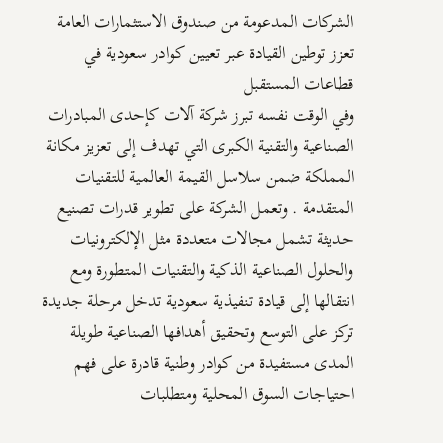الشركات المدعومة من صندوق الاستثمارات العامة تعزز توطين القيادة عبر تعيين كوادر سعودية في قطاعات المستقبل
وفي الوقت نفسه تبرز شركة آلات كإحدى المبادرات الصناعية والتقنية الكبرى التي تهدف إلى تعزيز مكانة المملكة ضمن سلاسل القيمة العالمية للتقنيات المتقدمة . وتعمل الشركة على تطوير قدرات تصنيع حديثة تشمل مجالات متعددة مثل الإلكترونيات والحلول الصناعية الذكية والتقنيات المتطورة ومع انتقالها إلى قيادة تنفيذية سعودية تدخل مرحلة جديدة تركز على التوسع وتحقيق أهدافها الصناعية طويلة المدى مستفيدة من كوادر وطنية قادرة على فهم احتياجات السوق المحلية ومتطلبات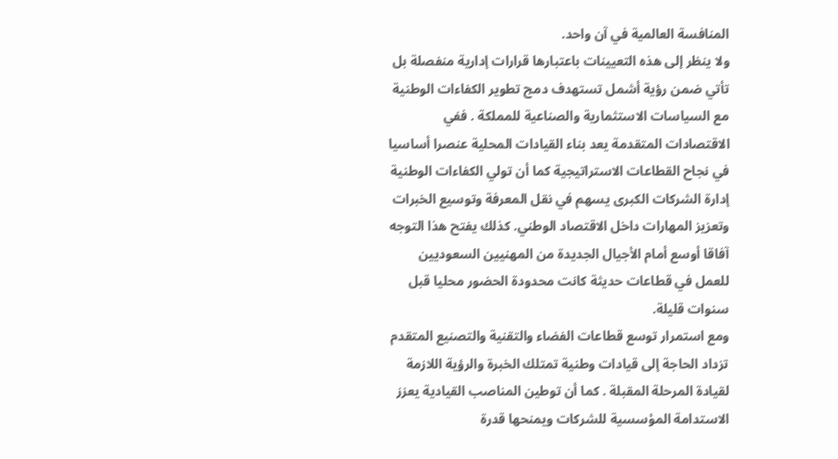المنافسة العالمية في آن واحد.
ولا ينظر إلى هذه التعيينات باعتبارها قرارات إدارية منفصلة بل تأتي ضمن رؤية أشمل تستهدف دمج تطوير الكفاءات الوطنية مع السياسات الاستثمارية والصناعية للمملكة . ففي الاقتصادات المتقدمة يعد بناء القيادات المحلية عنصرا أساسيا في نجاح القطاعات الاستراتيجية كما أن تولي الكفاءات الوطنية إدارة الشركات الكبرى يسهم في نقل المعرفة وتوسيع الخبرات وتعزيز المهارات داخل الاقتصاد الوطني. كذلك يفتح هذا التوجه آفاقا أوسع أمام الأجيال الجديدة من المهنيين السعوديين للعمل في قطاعات حديثة كانت محدودة الحضور محليا قبل سنوات قليلة.
ومع استمرار توسع قطاعات الفضاء والتقنية والتصنيع المتقدم تزداد الحاجة إلى قيادات وطنية تمتلك الخبرة والرؤية اللازمة لقيادة المرحلة المقبلة . كما أن توطين المناصب القيادية يعزز الاستدامة المؤسسية للشركات ويمنحها قدرة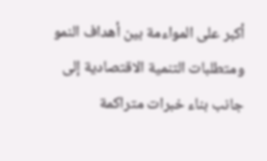أكبر على المواءمة بين أهداف النمو ومتطلبات التنمية الاقتصادية إلى جانب بناء خبرات متراكمة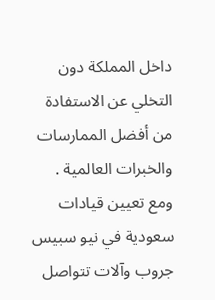داخل المملكة دون التخلي عن الاستفادة من أفضل الممارسات والخبرات العالمية .
ومع تعيين قيادات سعودية في نيو سبيس جروب وآلات تتواصل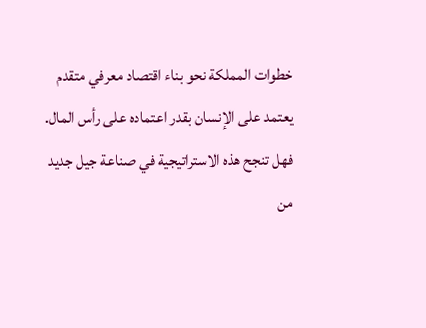خطوات المملكة نحو بناء اقتصاد معرفي متقدم يعتمد على الإنسان بقدر اعتماده على رأس المال. فهل تنجح هذه الاستراتيجية في صناعة جيل جديد من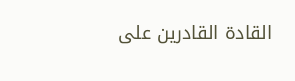القادة القادرين على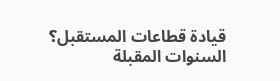قيادة قطاعات المستقبل؟ السنوات المقبلة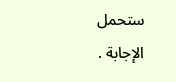ستحمل الإجابة .